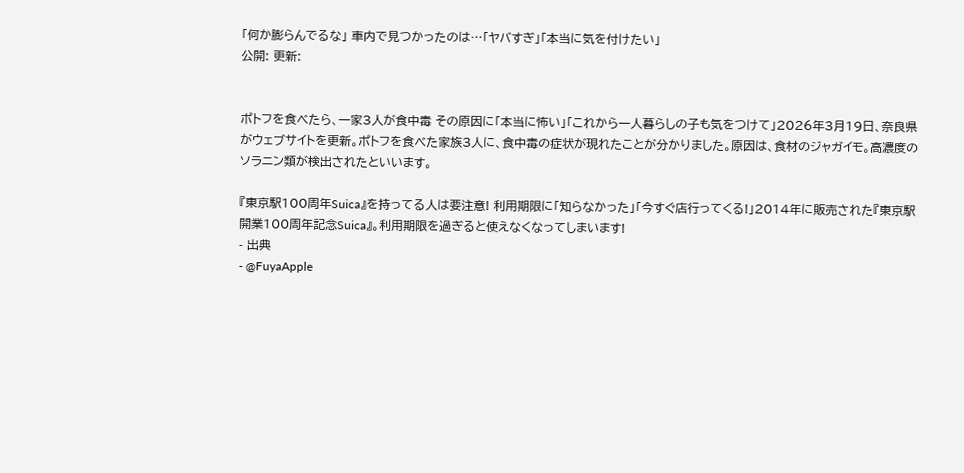「何か膨らんでるな」 車内で見つかったのは…「ヤバすぎ」「本当に気を付けたい」
公開: 更新:


ポトフを食べたら、一家3人が食中毒 その原因に「本当に怖い」「これから一人暮らしの子も気をつけて」2026年3月19日、奈良県がウェブサイトを更新。ポトフを食べた家族3人に、食中毒の症状が現れたことが分かりました。原因は、食材のジャガイモ。高濃度のソラニン類が検出されたといいます。

『東京駅100周年Suica』を持ってる人は要注意! 利用期限に「知らなかった」「今すぐ店行ってくる!」2014年に販売された『東京駅開業100周年記念Suica』。利用期限を過ぎると使えなくなってしまいます!
- 出典
- @FuyaApple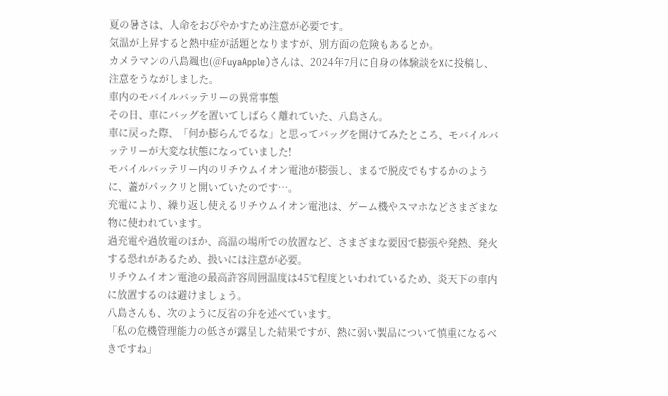夏の暑さは、人命をおびやかすため注意が必要です。
気温が上昇すると熱中症が話題となりますが、別方面の危険もあるとか。
カメラマンの八島颯也(@FuyaApple)さんは、2024年7月に自身の体験談をXに投稿し、注意をうながしました。
車内のモバイルバッテリーの異常事態
その日、車にバッグを置いてしばらく離れていた、八島さん。
車に戻った際、「何か膨らんでるな」と思ってバッグを開けてみたところ、モバイルバッテリーが大変な状態になっていました!
モバイルバッテリー内のリチウムイオン電池が膨張し、まるで脱皮でもするかのように、蓋がパックリと開いていたのです…。
充電により、繰り返し使えるリチウムイオン電池は、ゲーム機やスマホなどさまざまな物に使われています。
過充電や過放電のほか、高温の場所での放置など、さまざまな要因で膨張や発熱、発火する恐れがあるため、扱いには注意が必要。
リチウムイオン電池の最高許容周囲温度は45°C程度といわれているため、炎天下の車内に放置するのは避けましょう。
八島さんも、次のように反省の弁を述べています。
「私の危機管理能力の低さが露呈した結果ですが、熱に弱い製品について慎重になるべきですね」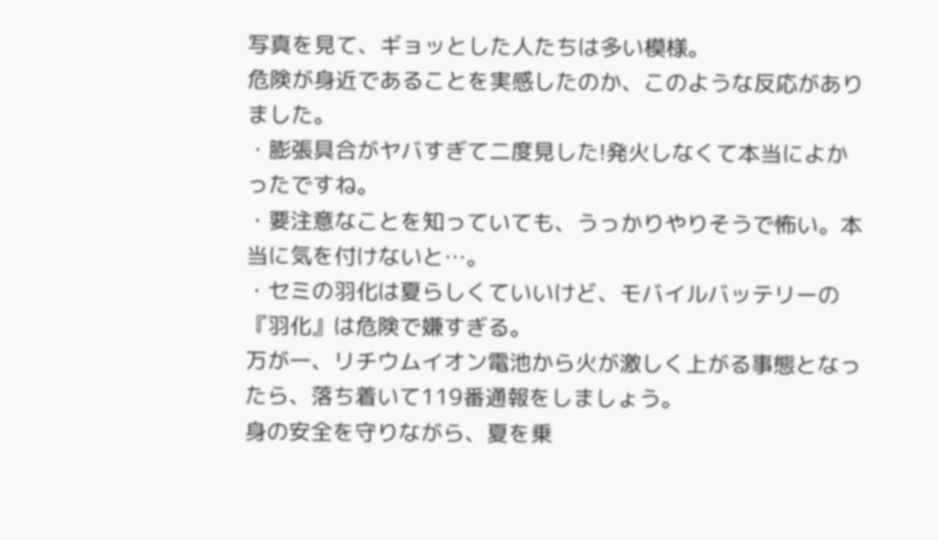写真を見て、ギョッとした人たちは多い模様。
危険が身近であることを実感したのか、このような反応がありました。
・膨張具合がヤバすぎて二度見した!発火しなくて本当によかったですね。
・要注意なことを知っていても、うっかりやりそうで怖い。本当に気を付けないと…。
・セミの羽化は夏らしくていいけど、モバイルバッテリーの『羽化』は危険で嫌すぎる。
万が一、リチウムイオン電池から火が激しく上がる事態となったら、落ち着いて119番通報をしましょう。
身の安全を守りながら、夏を乗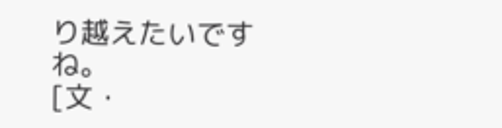り越えたいですね。
[文・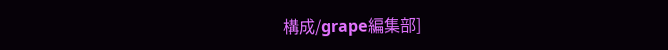構成/grape編集部]